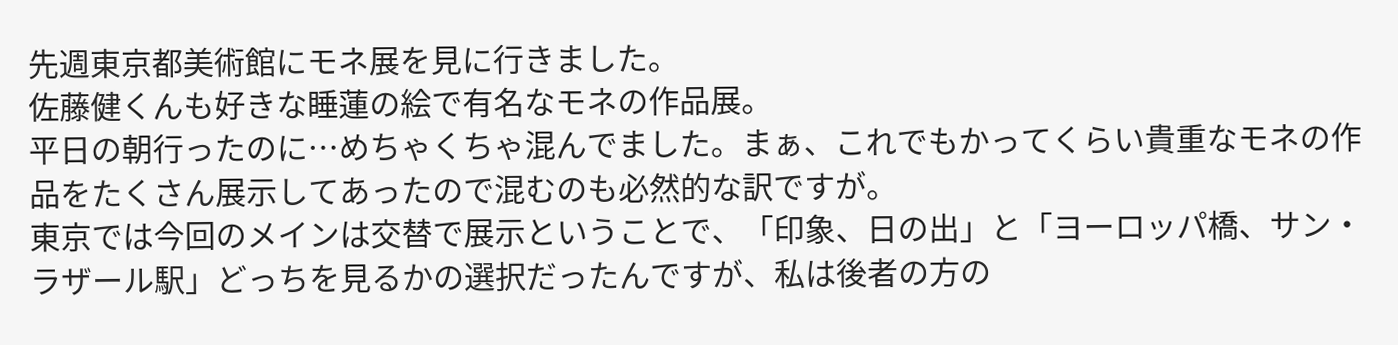先週東京都美術館にモネ展を見に行きました。
佐藤健くんも好きな睡蓮の絵で有名なモネの作品展。
平日の朝行ったのに…めちゃくちゃ混んでました。まぁ、これでもかってくらい貴重なモネの作品をたくさん展示してあったので混むのも必然的な訳ですが。
東京では今回のメインは交替で展示ということで、「印象、日の出」と「ヨーロッパ橋、サン・ラザール駅」どっちを見るかの選択だったんですが、私は後者の方の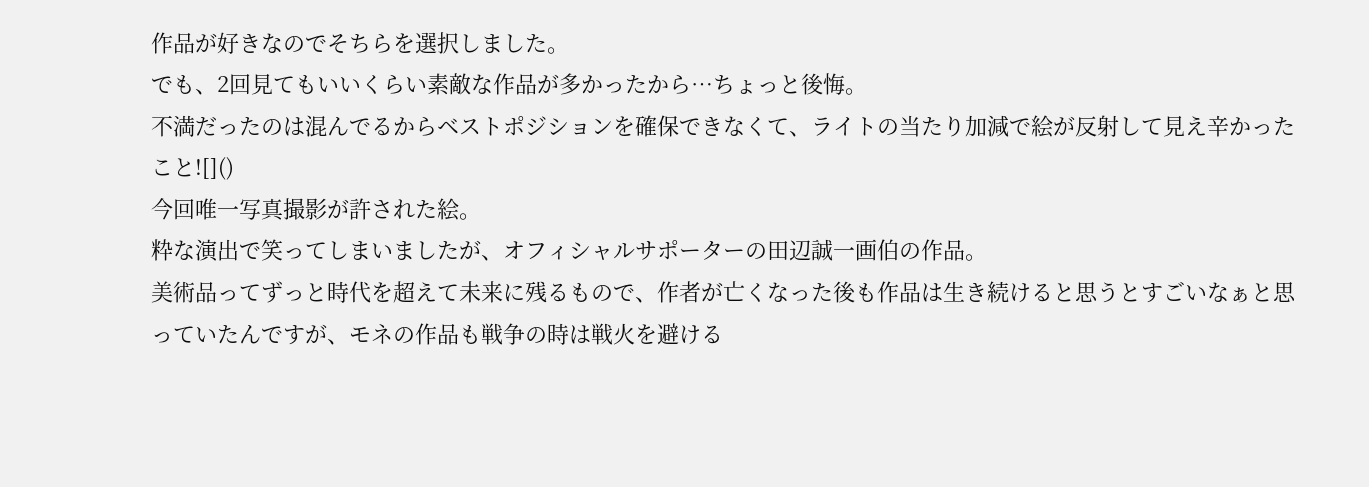作品が好きなのでそちらを選択しました。
でも、2回見てもいいくらい素敵な作品が多かったから…ちょっと後悔。
不満だったのは混んでるからベストポジションを確保できなくて、ライトの当たり加減で絵が反射して見え辛かったこと![]()
今回唯一写真撮影が許された絵。
粋な演出で笑ってしまいましたが、オフィシャルサポーターの田辺誠一画伯の作品。
美術品ってずっと時代を超えて未来に残るもので、作者が亡くなった後も作品は生き続けると思うとすごいなぁと思っていたんですが、モネの作品も戦争の時は戦火を避ける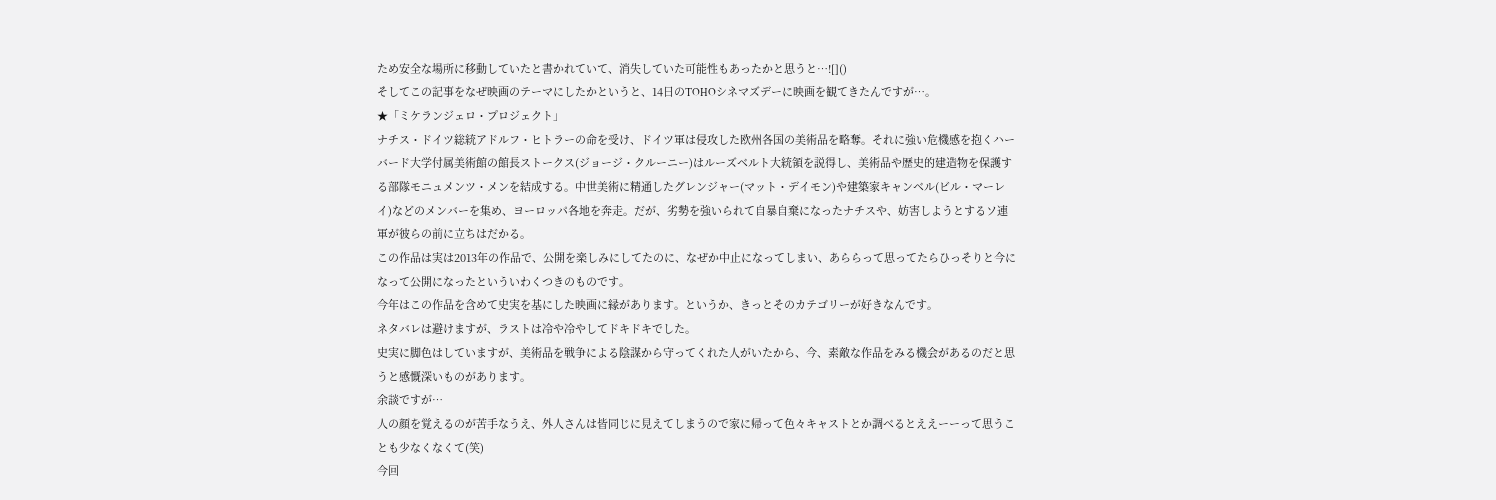ため安全な場所に移動していたと書かれていて、消失していた可能性もあったかと思うと…![]()
そしてこの記事をなぜ映画のテーマにしたかというと、14日のTOHOシネマズデーに映画を観てきたんですが…。
★「ミケランジェロ・プロジェクト」
ナチス・ドイツ総統アドルフ・ヒトラーの命を受け、ドイツ軍は侵攻した欧州各国の美術品を略奪。それに強い危機感を抱くハーバード大学付属美術館の館長ストークス(ジョージ・クルーニー)はルーズベルト大統領を説得し、美術品や歴史的建造物を保護する部隊モニュメンツ・メンを結成する。中世美術に精通したグレンジャー(マット・デイモン)や建築家キャンベル(ビル・マーレイ)などのメンバーを集め、ヨーロッパ各地を奔走。だが、劣勢を強いられて自暴自棄になったナチスや、妨害しようとするソ連軍が彼らの前に立ちはだかる。
この作品は実は2013年の作品で、公開を楽しみにしてたのに、なぜか中止になってしまい、あららって思ってたらひっそりと今になって公開になったといういわくつきのものです。
今年はこの作品を含めて史実を基にした映画に縁があります。というか、きっとそのカテゴリーが好きなんです。
ネタバレは避けますが、ラストは冷や冷やしてドキドキでした。
史実に脚色はしていますが、美術品を戦争による陰謀から守ってくれた人がいたから、今、素敵な作品をみる機会があるのだと思うと感慨深いものがあります。
余談ですが…
人の顔を覚えるのが苦手なうえ、外人さんは皆同じに見えてしまうので家に帰って色々キャストとか調べるとええーーって思うことも少なくなくて(笑)
今回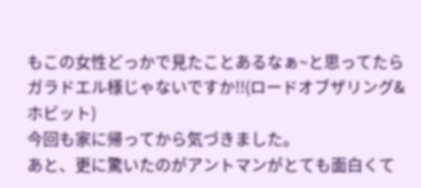もこの女性どっかで見たことあるなぁ~と思ってたらガラドエル様じゃないですか!!(ロードオブザリング&ホビット)
今回も家に帰ってから気づきました。
あと、更に驚いたのがアントマンがとても面白くて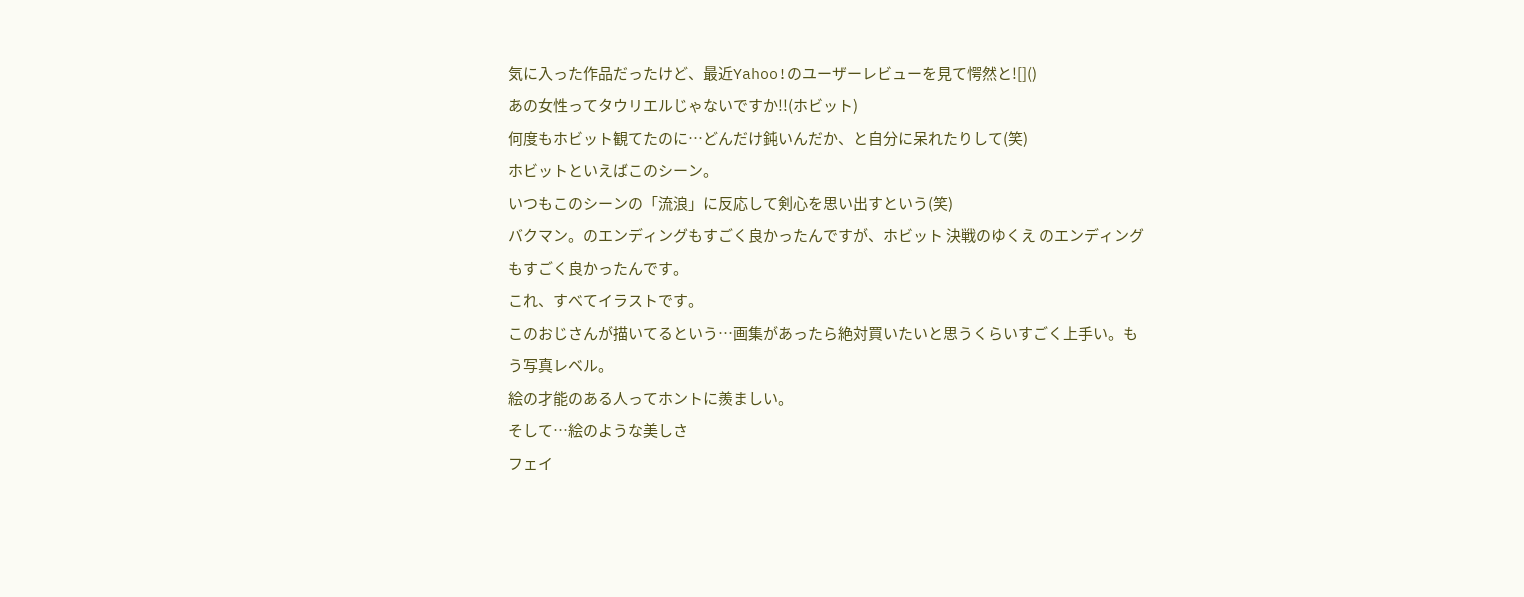気に入った作品だったけど、最近Yahoo!のユーザーレビューを見て愕然と![]()
あの女性ってタウリエルじゃないですか!!(ホビット)
何度もホビット観てたのに…どんだけ鈍いんだか、と自分に呆れたりして(笑)
ホビットといえばこのシーン。
いつもこのシーンの「流浪」に反応して剣心を思い出すという(笑)
バクマン。のエンディングもすごく良かったんですが、ホビット 決戦のゆくえ のエンディングもすごく良かったんです。
これ、すべてイラストです。
このおじさんが描いてるという…画集があったら絶対買いたいと思うくらいすごく上手い。もう写真レベル。
絵の才能のある人ってホントに羨ましい。
そして…絵のような美しさ
フェイ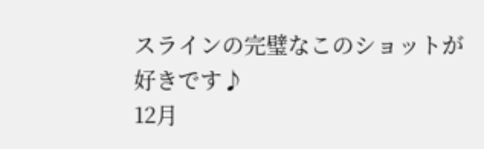スラインの完璧なこのショットが好きです♪
12月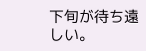下旬が待ち遠しい。